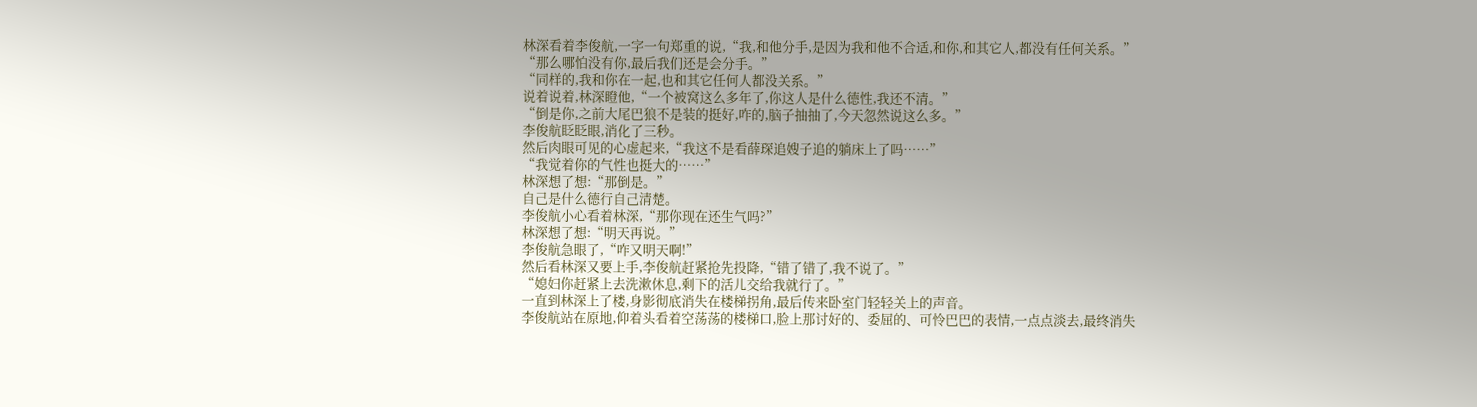林深看着李俊航,一字一句郑重的说,“我,和他分手,是因为我和他不合适,和你,和其它人,都没有任何关系。”
“那么哪怕没有你,最后我们还是会分手。”
“同样的,我和你在一起,也和其它任何人都没关系。”
说着说着,林深瞪他,“一个被窝这么多年了,你这人是什么德性,我还不清。”
“倒是你,之前大尾巴狼不是装的挺好,咋的,脑子抽抽了,今天忽然说这么多。”
李俊航眨眨眼,消化了三秒。
然后肉眼可见的心虚起来,“我这不是看薛琛追嫂子追的躺床上了吗……”
“我觉着你的气性也挺大的……”
林深想了想:“那倒是。”
自己是什么德行自己清楚。
李俊航小心看着林深,“那你现在还生气吗?”
林深想了想:“明天再说。”
李俊航急眼了,“咋又明天啊!”
然后看林深又要上手,李俊航赶紧抢先投降,“错了错了,我不说了。”
“媳妇你赶紧上去洗漱休息,剩下的活儿交给我就行了。”
一直到林深上了楼,身影彻底消失在楼梯拐角,最后传来卧室门轻轻关上的声音。
李俊航站在原地,仰着头看着空荡荡的楼梯口,脸上那讨好的、委屈的、可怜巴巴的表情,一点点淡去,最终消失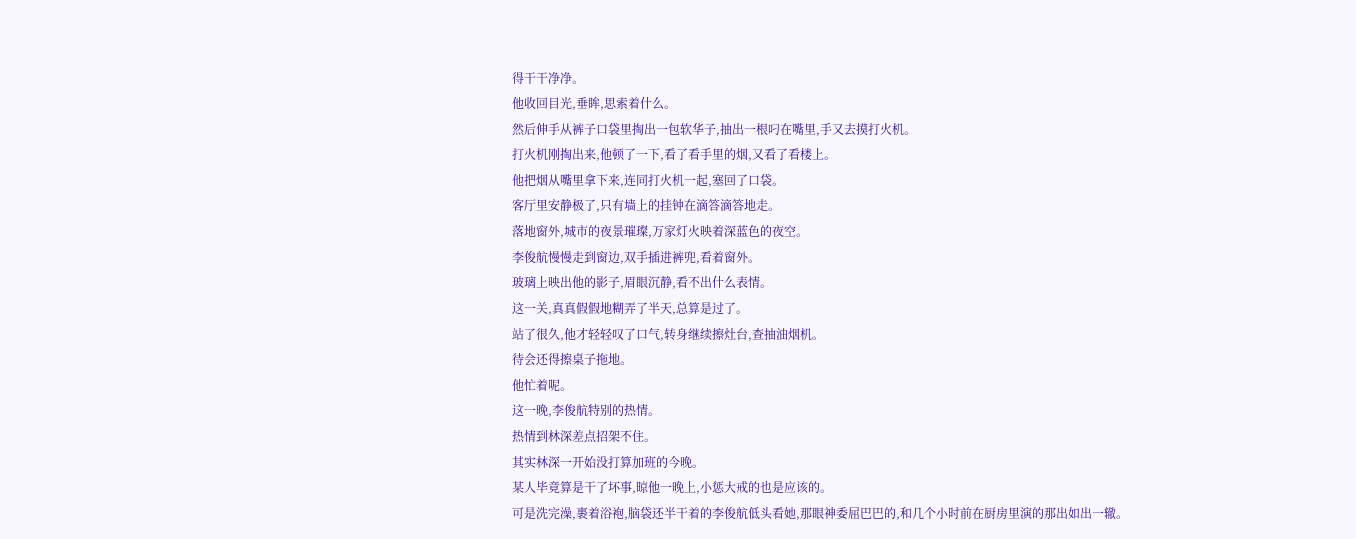得干干净净。
他收回目光,垂眸,思索着什么。
然后伸手从裤子口袋里掏出一包软华子,抽出一根叼在嘴里,手又去摸打火机。
打火机刚掏出来,他顿了一下,看了看手里的烟,又看了看楼上。
他把烟从嘴里拿下来,连同打火机一起,塞回了口袋。
客厅里安静极了,只有墙上的挂钟在滴答滴答地走。
落地窗外,城市的夜景璀璨,万家灯火映着深蓝色的夜空。
李俊航慢慢走到窗边,双手插进裤兜,看着窗外。
玻璃上映出他的影子,眉眼沉静,看不出什么表情。
这一关,真真假假地糊弄了半天,总算是过了。
站了很久,他才轻轻叹了口气,转身继续擦灶台,查抽油烟机。
待会还得擦桌子拖地。
他忙着呢。
这一晚,李俊航特别的热情。
热情到林深差点招架不住。
其实林深一开始没打算加班的今晚。
某人毕竟算是干了坏事,晾他一晚上,小惩大戒的也是应该的。
可是洗完澡,裹着浴袍,脑袋还半干着的李俊航低头看她,那眼神委屈巴巴的,和几个小时前在厨房里演的那出如出一辙。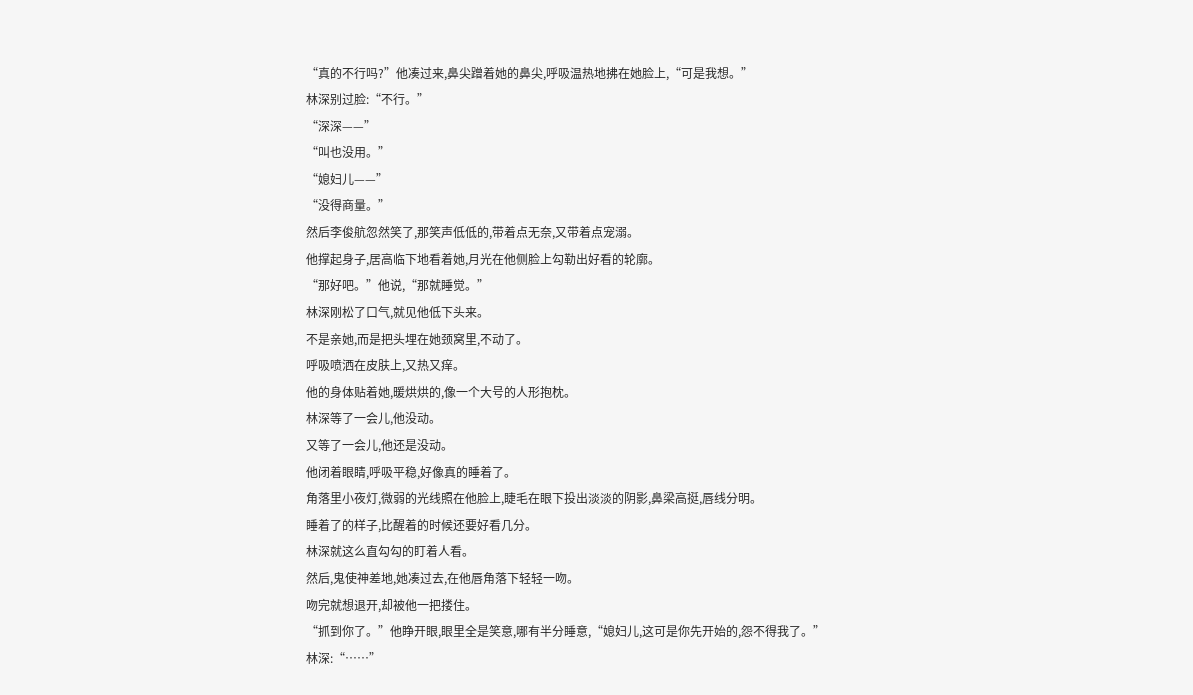“真的不行吗?”他凑过来,鼻尖蹭着她的鼻尖,呼吸温热地拂在她脸上,“可是我想。”
林深别过脸:“不行。”
“深深——”
“叫也没用。”
“媳妇儿——”
“没得商量。”
然后李俊航忽然笑了,那笑声低低的,带着点无奈,又带着点宠溺。
他撑起身子,居高临下地看着她,月光在他侧脸上勾勒出好看的轮廓。
“那好吧。”他说,“那就睡觉。”
林深刚松了口气,就见他低下头来。
不是亲她,而是把头埋在她颈窝里,不动了。
呼吸喷洒在皮肤上,又热又痒。
他的身体贴着她,暖烘烘的,像一个大号的人形抱枕。
林深等了一会儿,他没动。
又等了一会儿,他还是没动。
他闭着眼睛,呼吸平稳,好像真的睡着了。
角落里小夜灯,微弱的光线照在他脸上,睫毛在眼下投出淡淡的阴影,鼻梁高挺,唇线分明。
睡着了的样子,比醒着的时候还要好看几分。
林深就这么直勾勾的盯着人看。
然后,鬼使神差地,她凑过去,在他唇角落下轻轻一吻。
吻完就想退开,却被他一把搂住。
“抓到你了。”他睁开眼,眼里全是笑意,哪有半分睡意,“媳妇儿,这可是你先开始的,怨不得我了。”
林深:“……”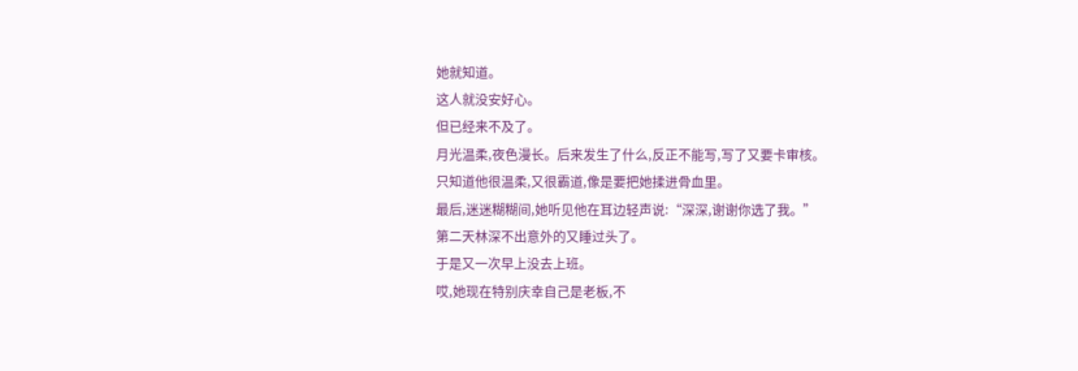她就知道。
这人就没安好心。
但已经来不及了。
月光温柔,夜色漫长。后来发生了什么,反正不能写,写了又要卡审核。
只知道他很温柔,又很霸道,像是要把她揉进骨血里。
最后,迷迷糊糊间,她听见他在耳边轻声说:“深深,谢谢你选了我。”
第二天林深不出意外的又睡过头了。
于是又一次早上没去上班。
哎,她现在特别庆幸自己是老板,不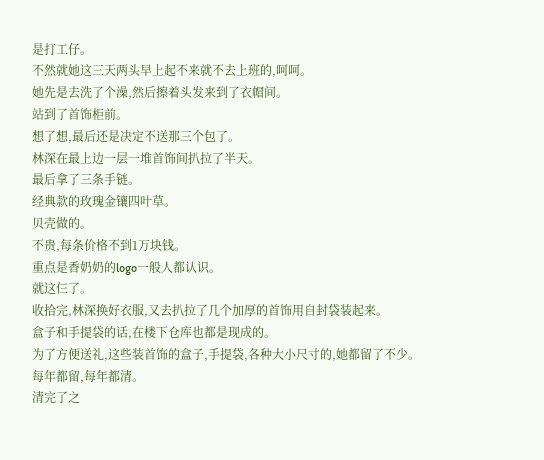是打工仔。
不然就她这三天两头早上起不来就不去上班的,呵呵。
她先是去洗了个澡,然后擦着头发来到了衣帽间。
站到了首饰柜前。
想了想,最后还是决定不送那三个包了。
林深在最上边一层一堆首饰间扒拉了半天。
最后拿了三条手链。
经典款的玫瑰金镶四叶草。
贝壳做的。
不贵,每条价格不到1万块钱。
重点是香奶奶的logo一般人都认识。
就这仨了。
收拾完,林深换好衣服,又去扒拉了几个加厚的首饰用自封袋装起来。
盒子和手提袋的话,在楼下仓库也都是现成的。
为了方便送礼,这些装首饰的盒子,手提袋,各种大小尺寸的,她都留了不少。
每年都留,每年都清。
清完了之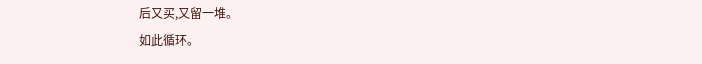后又买,又留一堆。
如此循环。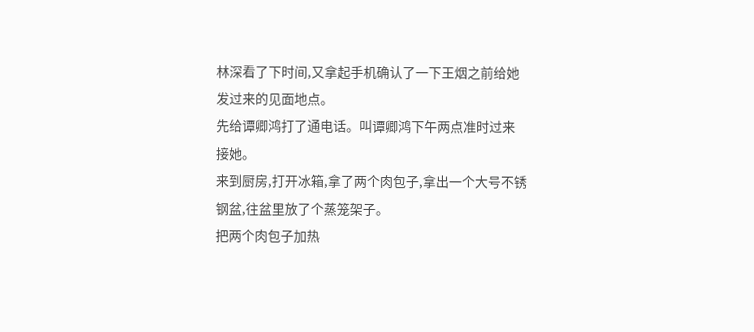林深看了下时间,又拿起手机确认了一下王烟之前给她发过来的见面地点。
先给谭卿鸿打了通电话。叫谭卿鸿下午两点准时过来接她。
来到厨房,打开冰箱,拿了两个肉包子,拿出一个大号不锈钢盆,往盆里放了个蒸笼架子。
把两个肉包子加热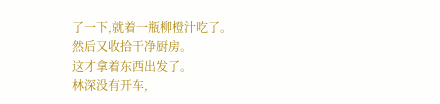了一下,就着一瓶柳橙汁吃了。
然后又收拾干净厨房。
这才拿着东西出发了。
林深没有开车,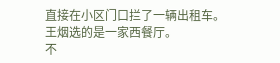直接在小区门口拦了一辆出租车。
王烟选的是一家西餐厅。
不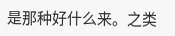是那种好什么来。之类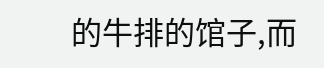的牛排的馆子,而